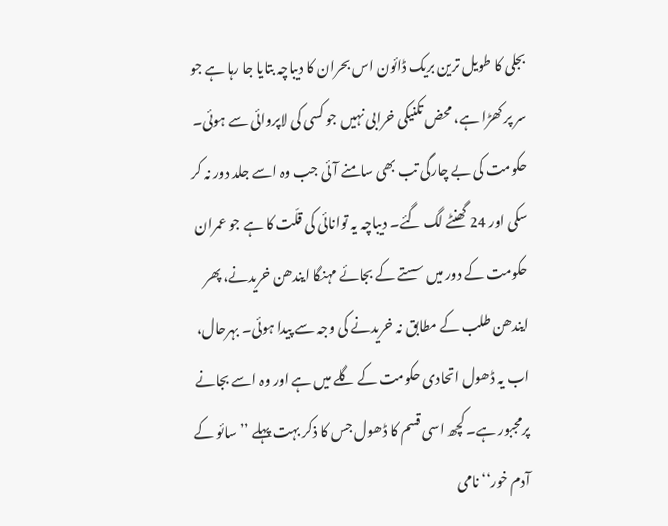بجلی کا طویل ترین بریک ڈائون اس بحران کا دیباچہ بتایا جا رہا ہے جو سر پر کھڑا ہے، محض تکنیکی خرابی نہیں جو کسی کی لاپروائی سے ہوئی۔ حکومت کی بے چارگی تب بھی سامنے آئی جب وہ اسے جلد دور نہ کر سکی اور 24 گھنٹے لگ گئے۔ دیباچہ یہ توانائی کی قلّت کا ہے جو عمران حکومت کے دور میں سستے کے بجائے مہنگا ایندھن خریدنے، پھر ایندھن طلب کے مطابق نہ خریدنے کی وجہ سے پیدا ہوئی۔ بہرحال، اب یہ ڈھول اتحادی حکومت کے گلے میں ہے اور وہ اسے بجانے پرمجبور ہے۔ کچھ اسی قسم کا ڈھول جس کا ذکر بہت پہلے ’’سائو کے آدم خور‘‘ نامی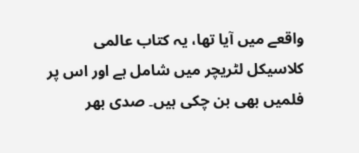واقعے میں آیا تھا، یہ کتاب عالمی کلاسیکل لٹریچر میں شامل ہے اور اس پر فلمیں بھی بن چکی ہیں۔ صدی بھر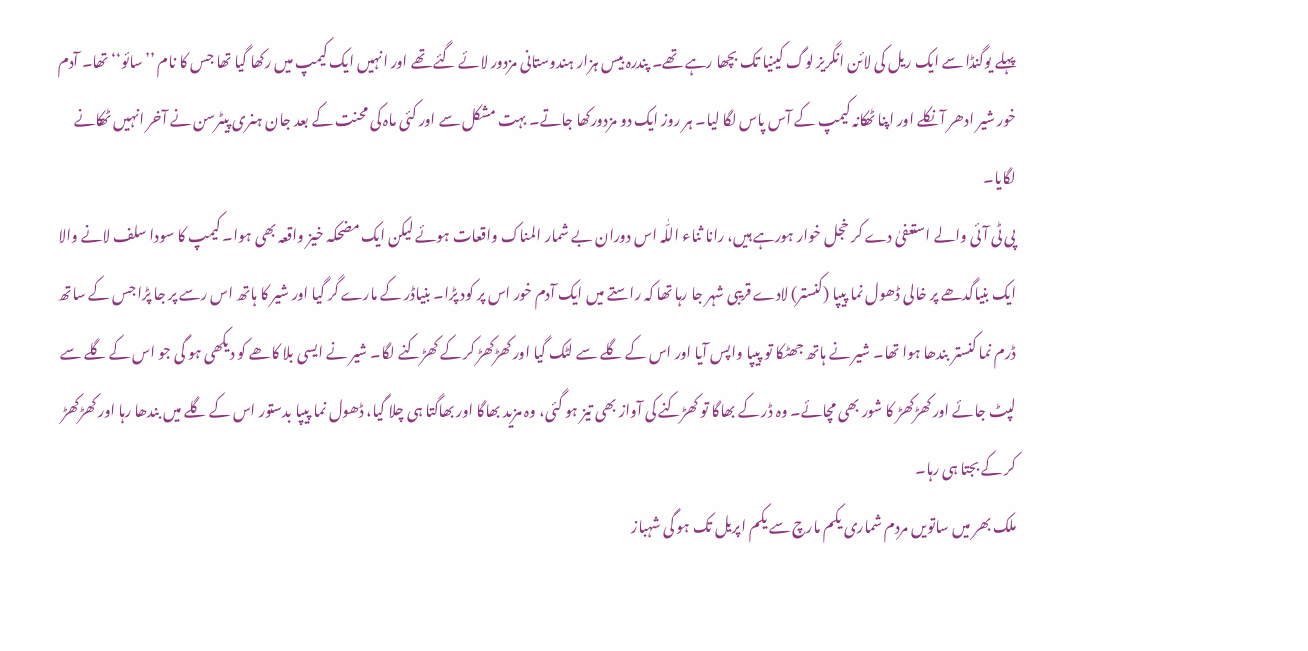پہلے یوگنڈا سے ایک ریل کی لائن انگریز لوگ کینیا تک بچھا رہے تھے۔ پندرہ بیس ہزار ہندوستانی مزدور لائے گئے تھے اور انہیں ایک کیمپ میں رکھا گیا تھا جس کا نام ’’سائو‘‘ تھا۔ آدم خور شیر ادھر آ نکلے اور اپنا ٹھکانہ کیمپ کے آس پاس لگا لیا۔ ہر روز ایک دو مزدورکھا جاتے۔ بہت مشکل سے اور کئی ماہ کی محنت کے بعد جان ہنری پیٹرسن نے آخر انہیں ٹھکانے لگایا۔
پی ٹی آئی والے استعفیٰ دے کر خجل خوار ہورہے ہیں، رانا ثناء اللّٰہ اس دوران بے شمار المناک واقعات ہوئے لیکن ایک مضحکہ خیز واقعہ بھی ہوا۔ کیمپ کا سودا سلف لانے والا ایک بنیاگدھے پر خالی ڈھول نما پیپا (کنستر) لادے قریبی شہر جا رہا تھا کہ راستے میں ایک آدم خور اس پر کود پڑا۔ بنیاڈر کے مارے گر گیا اور شیر کا ہاتھ اس رسے پر جا پڑا جس کے ساتھ ڈرم نما کنستر بندھا ہوا تھا۔ شیر نے ہاتھ جھٹکا تو پیپا واپس آیا اور اس کے گلے سے لٹک گیا اور کھڑکھڑ کر کے کھڑکنے لگا۔ شیر نے ایسی بلا کاھے کو دیکھی ہو گی جو اس کے گلے سے لپٹ جائے اور کھڑکھڑ کا شور بھی مچائے۔ وہ ڈر کے بھاگا تو کھڑکنے کی آواز بھی تیز ہو گئی، وہ مزید بھاگا اور بھاگتا ہی چلا گیا، ڈھول نما پیپا بدستور اس کے گلے میں بندھا رہا اور کھڑکھڑ کر کے بجتا ہی رہا۔
ملک بھر میں ساتویں مردم شماری یکم مارچ سے یکم اپریل تک ہو گی شہباز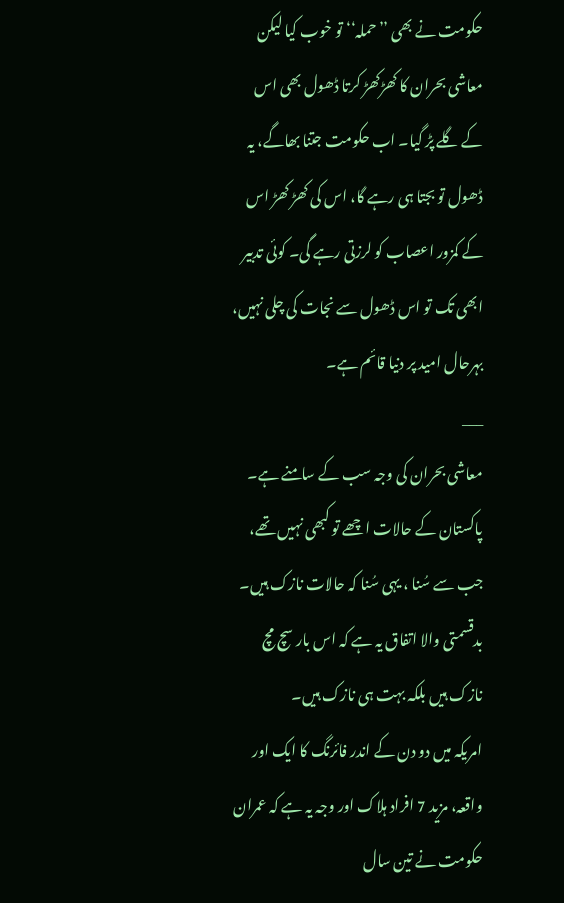حکومت نے بھی ’’حملہ‘‘ تو خوب کیا لیکن معاشی بحران کا کھڑکھڑ کرتا ڈھول بھی اس کے گلے پڑ گیا۔ اب حکومت جتنا بھاگے، یہ ڈھول تو بجتا ہی رہے گا، اس کی کھڑ کھڑ اس کے کمزور اعصاب کو لرزتی رہے گی۔ کوئی تدبیر ابھی تک تو اس ڈھول سے نجات کی چلی نہیں، بہرحال امید پر دنیا قائم ہے۔
___
معاشی بحران کی وجہ سب کے سامنے ہے۔ پاکستان کے حالات اچھے تو کبھی نہیں تھے، جب سے سُنا ، یہی سُنا کہ حالات نازک ہیں۔ بدقسمتی والا اتفاق یہ ہے کہ اس بار سچ مچ نازک ہیں بلکہ بہت ہی نازک ہیں۔
امریکہ میں دو دن کے اندر فائرنگ کا ایک اور واقعہ، مزید 7 افراد ہلاک اور وجہ یہ ہے کہ عمران حکومت نے تین سال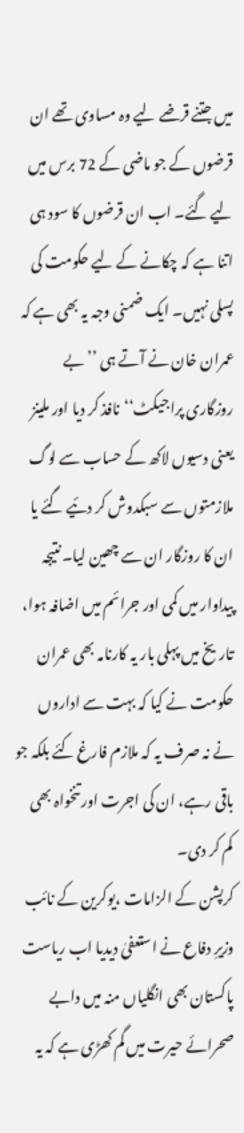میں جتنے قرضے لیے وہ مساوی تھے ان قرضوں کے جو ماضی کے 72 برس میں لیے گئے۔ اب ان قرضوں کا سود ہی اتنا ہے کہ چکانے کے لیے حکومت کی پسلی نہیں۔ ایک ضمنی وجہ یہ بھی ہے کہ عمران خان نے آتے ہی ’’بے روزگاری پراجیکٹ‘‘نافذ کر دیا اور ملینز یعنی دسیوں لاکھ کے حساب سے لوگ ملازمتوں سے سبکدوش کر دئیے گئے یا ان کا روزگار ان سے چھین لیا۔ نتیجہ پیداوار میں کمی اور جرائم میں اضافہ ہوا، تاریخ میں پہلی بار یہ کارنامہ بھی عمران حکومت نے کیا کہ بہت سے اداروں نے نہ صرف یہ کہ ملازم فارغ کئے بلکہ جو باقی رہے، ان کی اجرت اور تنخواہ بھی کم کر دی۔
کرپشن کے الزامات ،یوکرین کے نائب وزیرِ دفاع نے استعفیٰ دیدیا اب ریاست پاکستان بھی انگلیاں منہ میں دابے صحرائے حیرت میں گم کھڑی ہے کہ یہ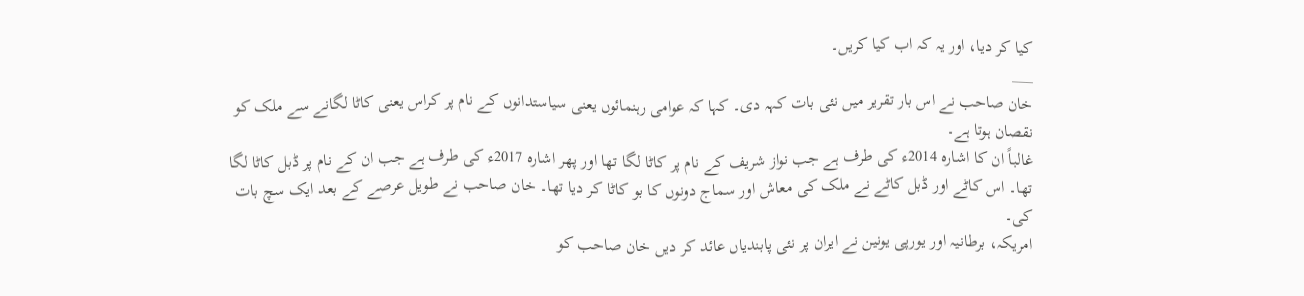کیا کر دیا، اور یہ کہ اب کیا کریں۔
___
خان صاحب نے اس بار تقریر میں نئی بات کہہ دی۔ کہا کہ عوامی رہنمائوں یعنی سیاستدانوں کے نام پر کراس یعنی کاٹا لگانے سے ملک کو نقصان ہوتا ہے۔
غالباً ان کا اشارہ 2014ء کی طرف ہے جب نواز شریف کے نام پر کاٹا لگا تھا اور پھر اشارہ 2017ء کی طرف ہے جب ان کے نام پر ڈبل کاٹا لگا تھا۔ اس کاٹے اور ڈبل کاٹے نے ملک کی معاش اور سماج دونوں کا بو کاٹا کر دیا تھا۔ خان صاحب نے طویل عرصے کے بعد ایک سچ بات کی۔
امریکہ، برطانیہ اور یورپی یونین نے ایران پر نئی پابندیاں عائد کر دیں خان صاحب کو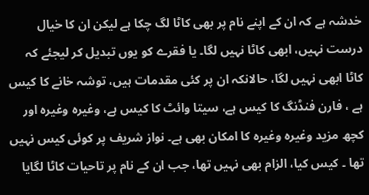خدشہ ہے کہ ان کے اپنے نام پر بھی کاٹا لگ چکا ہے لیکن ان کا خیال درست نہیں، ابھی کاٹا نہیں لگا۔ یا فقرے کو یوں تبدیل کر لیجئے کہ کاٹا ابھی نہیں لگا، حالانکہ ان پر کئی مقدمات ہیں، توشہ خانے کا کیس ہے ، فارن فنڈنگ کا کیس ہے، سیتا وائٹ کا کیس ہے، وغیرہ وغیرہ اور کچھ مزید وغیرہ وغیرہ کا امکان بھی ہے۔ نواز شریف پر کوئی کیس نہیں تھا ۔ کیس کیا، الزام بھی نہیں تھا، جب ان کے نام پر تاحیات کاٹا لگایا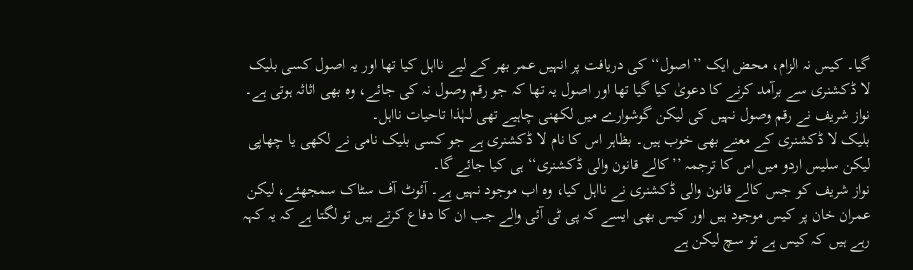گیا۔ کیس نہ الزام، محض ایک ’’اصول‘‘ کی دریافت پر انہیں عمر بھر کے لیے نااہل کیا تھا اور یہ اصول کسی بلیک لا ڈکشنری سے برآمد کرنے کا دعویٰ کیا گیا تھا اور اصول یہ تھا کہ جو رقم وصول نہ کی جائے، وہ بھی اثاثہ ہوتی ہے۔ نواز شریف نے رقم وصول نہیں کی لیکن گوشوارے میں لکھنی چاہیے تھی لہٰذا تاحیات نااہل۔
بلیک لا ڈکشنری کے معنے بھی خوب ہیں۔ بظاہر اس کا نام لا ڈکشنری ہے جو کسی بلیک نامی نے لکھی یا چھاپی لیکن سلیس اردو میں اس کا ترجمہ ’’کالے قانون والی ڈکشنری‘‘ ہی کیا جائے گا۔
نواز شریف کو جس کالے قانون والی ڈکشنری نے نااہل کیا، وہ اب موجود نہیں ہے۔ آئوٹ آف سٹاک سمجھئے، لیکن عمران خان پر کیس موجود ہیں اور کیس بھی ایسے کہ پی ٹی آئی والے جب ان کا دفاع کرتے ہیں تو لگتا ہے کہ یہ کہہ رہے ہیں کہ کیس ہے تو سچ لیکن ہے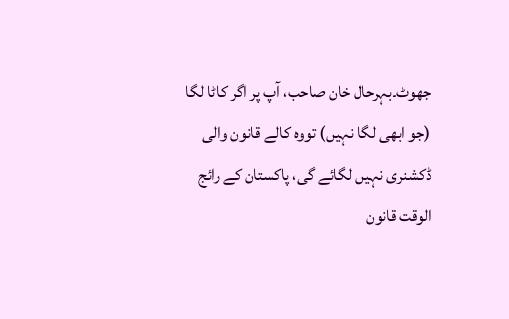جھوٹ۔بہرحال خان صاحب، آپ پر اگر کاٹا لگا (جو ابھی لگا نہیں) تووہ کالے قانون والی ڈکشنری نہیں لگائے گی، پاکستان کے رائج الوقت قانون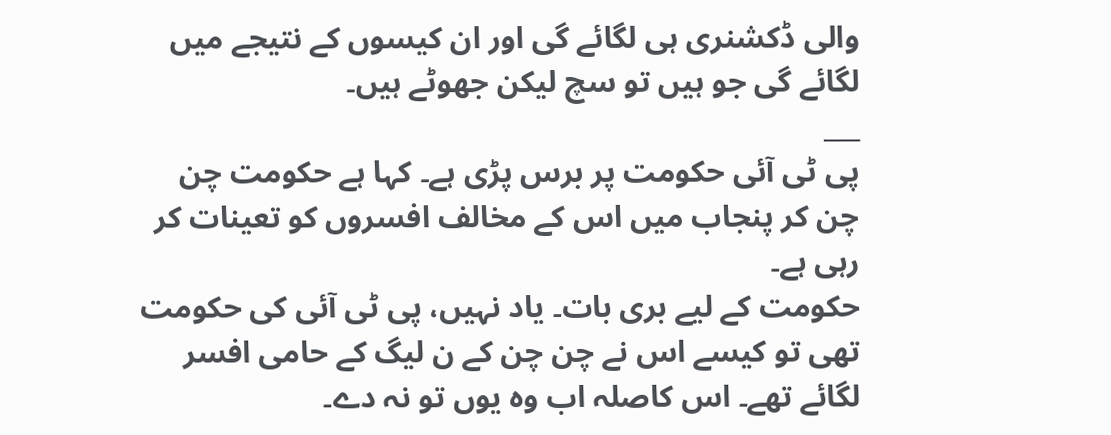والی ڈکشنری ہی لگائے گی اور ان کیسوں کے نتیجے میں لگائے گی جو ہیں تو سچ لیکن جھوٹے ہیں۔
___
پی ٹی آئی حکومت پر برس پڑی ہے۔ کہا ہے حکومت چن چن کر پنجاب میں اس کے مخالف افسروں کو تعینات کر رہی ہے۔
حکومت کے لیے بری بات۔ یاد نہیں، پی ٹی آئی کی حکومت تھی تو کیسے اس نے چن چن کے ن لیگ کے حامی افسر لگائے تھے۔ اس کاصلہ اب وہ یوں تو نہ دے۔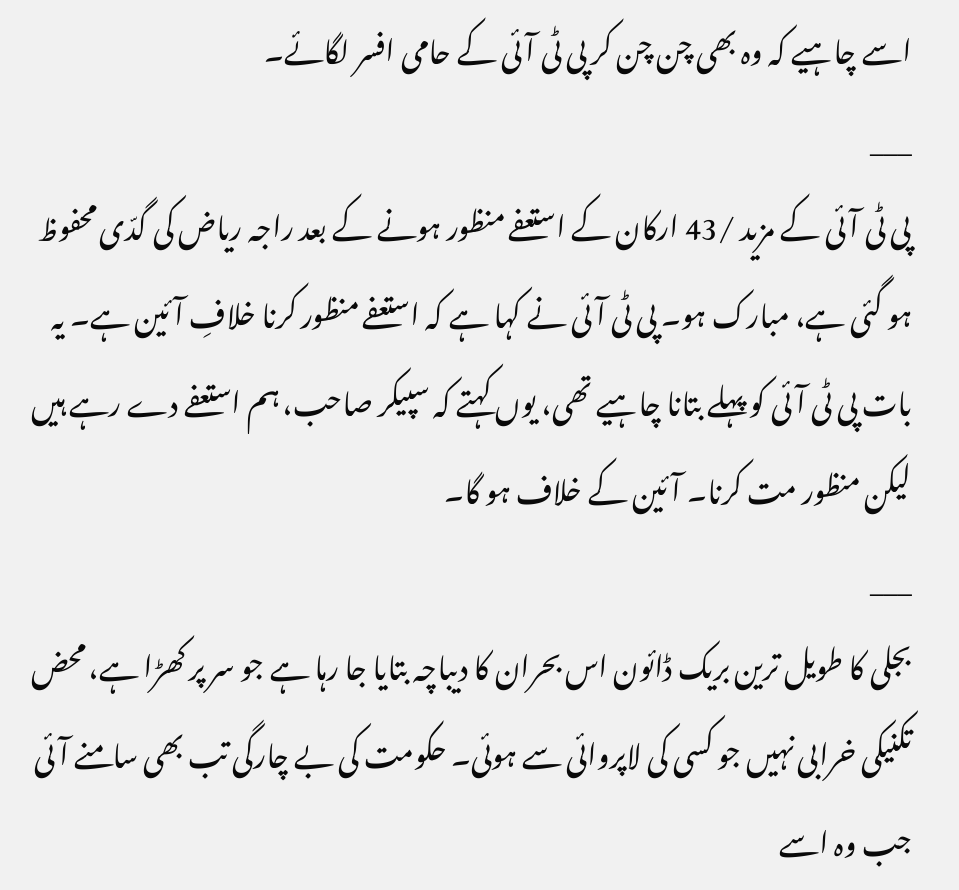اسے چاہیے کہ وہ بھی چن چن کر پی ٹی آئی کے حامی افسر لگائے۔
___
پی ٹی آئی کے مزید /43 ارکان کے استعفے منظور ہونے کے بعد راجہ ریاض کی گدّی محفوظ ہو گئی ہے، مبارک ہو۔ پی ٹی آئی نے کہا ہے کہ استعفے منظور کرنا خلافِ آئین ہے۔ یہ بات پی ٹی آئی کو پہلے بتانا چاہیے تھی، یوں کہتے کہ سپیکر صاحب، ہم استعفے دے رہے ہیں لیکن منظور مت کرنا۔ آئین کے خلاف ہو گا۔
___
بجلی کا طویل ترین بریک ڈائون اس بحران کا دیباچہ بتایا جا رہا ہے جو سر پر کھڑا ہے، محض تکنیکی خرابی نہیں جو کسی کی لاپروائی سے ہوئی۔ حکومت کی بے چارگی تب بھی سامنے آئی جب وہ اسے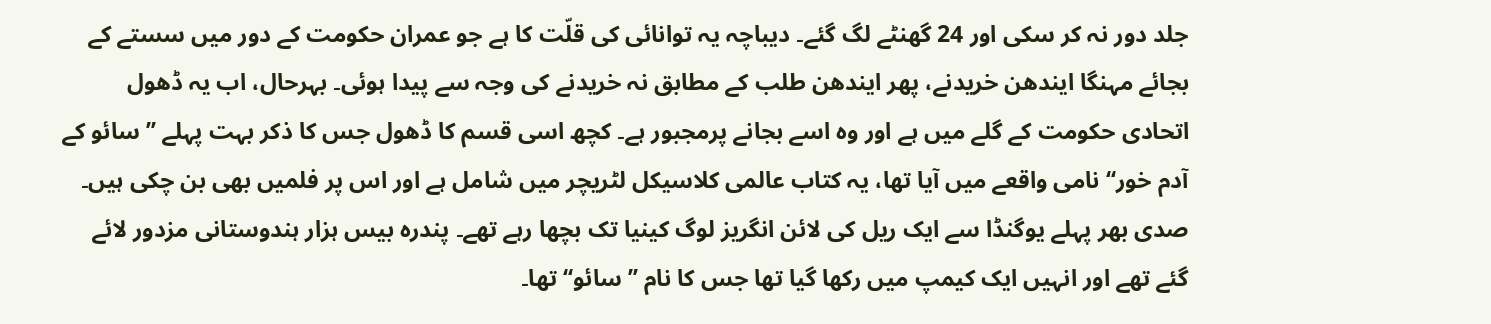جلد دور نہ کر سکی اور 24 گھنٹے لگ گئے۔ دیباچہ یہ توانائی کی قلّت کا ہے جو عمران حکومت کے دور میں سستے کے بجائے مہنگا ایندھن خریدنے، پھر ایندھن طلب کے مطابق نہ خریدنے کی وجہ سے پیدا ہوئی۔ بہرحال، اب یہ ڈھول اتحادی حکومت کے گلے میں ہے اور وہ اسے بجانے پرمجبور ہے۔ کچھ اسی قسم کا ڈھول جس کا ذکر بہت پہلے ’’سائو کے آدم خور‘‘ نامی واقعے میں آیا تھا، یہ کتاب عالمی کلاسیکل لٹریچر میں شامل ہے اور اس پر فلمیں بھی بن چکی ہیں۔ صدی بھر پہلے یوگنڈا سے ایک ریل کی لائن انگریز لوگ کینیا تک بچھا رہے تھے۔ پندرہ بیس ہزار ہندوستانی مزدور لائے گئے تھے اور انہیں ایک کیمپ میں رکھا گیا تھا جس کا نام ’’سائو‘‘ تھا۔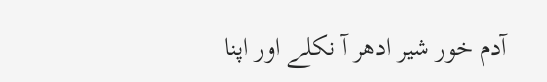آدم خور شیر ادھر آ نکلے اور اپنا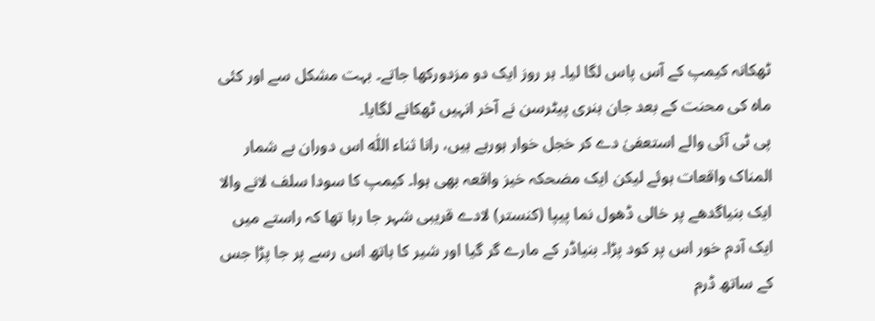ٹھکانہ کیمپ کے آس پاس لگا لیا۔ ہر روز ایک دو مزدورکھا جاتے۔ بہت مشکل سے اور کئی ماہ کی محنت کے بعد جان ہنری پیٹرسن نے آخر انہیں ٹھکانے لگایا۔
پی ٹی آئی والے استعفیٰ دے کر خجل خوار ہورہے ہیں، رانا ثناء اللّٰہ اس دوران بے شمار المناک واقعات ہوئے لیکن ایک مضحکہ خیز واقعہ بھی ہوا۔ کیمپ کا سودا سلف لانے والا ایک بنیاگدھے پر خالی ڈھول نما پیپا (کنستر) لادے قریبی شہر جا رہا تھا کہ راستے میں ایک آدم خور اس پر کود پڑا۔ بنیاڈر کے مارے گر گیا اور شیر کا ہاتھ اس رسے پر جا پڑا جس کے ساتھ ڈرم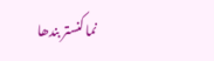نما کنستر بندھا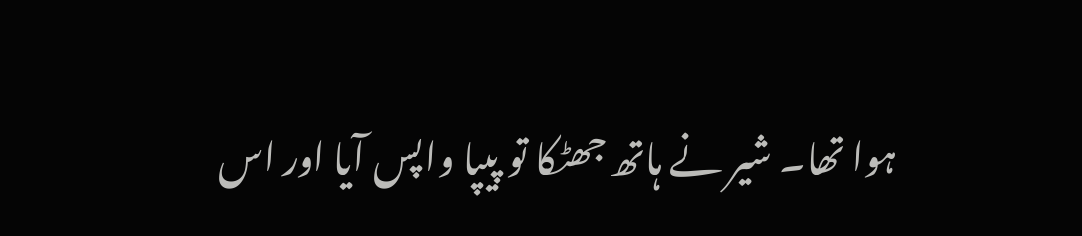ہوا تھا۔ شیر نے ہاتھ جھٹکا تو پیپا واپس آیا اور اس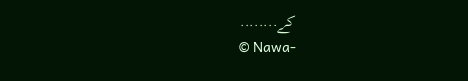کے........
© Nawa-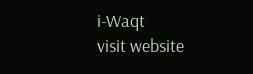i-Waqt
visit website